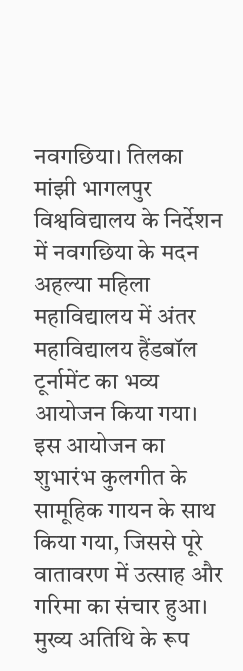नवगछिया। तिलका मांझी भागलपुर विश्वविद्यालय के निर्देशन में नवगछिया के मदन अहल्या महिला महाविद्यालय में अंतर महाविद्यालय हैंडबॉल टूर्नामेंट का भव्य आयोजन किया गया। इस आयोजन का शुभारंभ कुलगीत के सामूहिक गायन के साथ किया गया, जिससे पूरे वातावरण में उत्साह और गरिमा का संचार हुआ। मुख्य अतिथि के रूप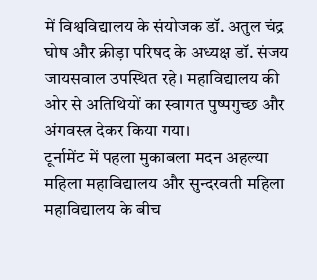में विश्वविद्यालय के संयोजक डॉ. अतुल चंद्र घोष और क्रीड़ा परिषद के अध्यक्ष डॉ. संजय जायसवाल उपस्थित रहे। महाविद्यालय की ओर से अतिथियों का स्वागत पुष्पगुच्छ और अंगवस्त्र देकर किया गया।
टूर्नामेंट में पहला मुकाबला मदन अहल्या महिला महाविद्यालय और सुन्दरवती महिला महाविद्यालय के बीच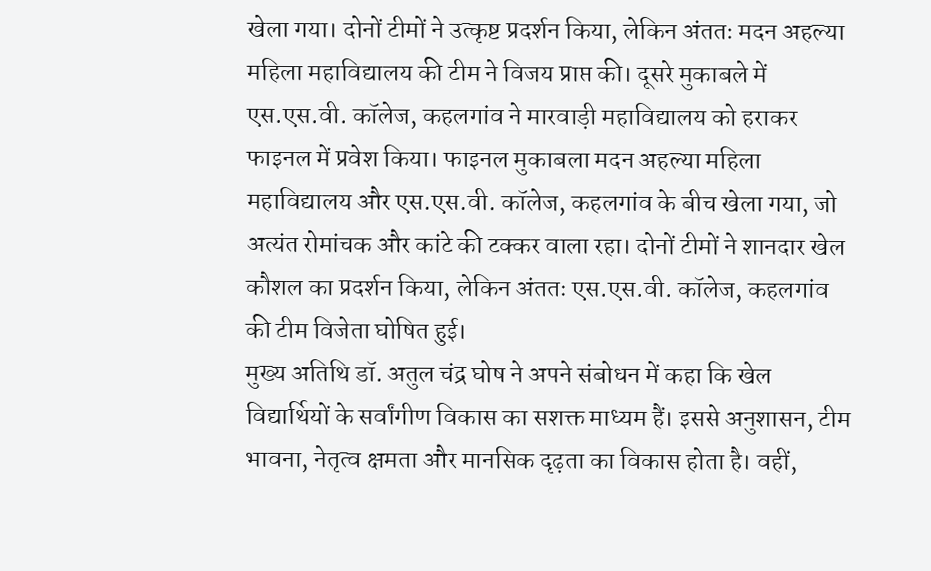खेला गया। दोनों टीमों ने उत्कृष्ट प्रदर्शन किया, लेकिन अंततः मदन अहल्या महिला महाविद्यालय की टीम ने विजय प्राप्त की। दूसरे मुकाबले में एस.एस.वी. कॉलेज, कहलगांव ने मारवाड़ी महाविद्यालय को हराकर फाइनल में प्रवेश किया। फाइनल मुकाबला मदन अहल्या महिला महाविद्यालय और एस.एस.वी. कॉलेज, कहलगांव के बीच खेला गया, जो अत्यंत रोमांचक और कांटे की टक्कर वाला रहा। दोनों टीमों ने शानदार खेल कौशल का प्रदर्शन किया, लेकिन अंततः एस.एस.वी. कॉलेज, कहलगांव की टीम विजेता घोषित हुई।
मुख्य अतिथि डॉ. अतुल चंद्र घोष ने अपने संबोधन में कहा कि खेल विद्यार्थियों के सर्वांगीण विकास का सशक्त माध्यम हैं। इससे अनुशासन, टीम भावना, नेतृत्व क्षमता और मानसिक दृढ़ता का विकास होता है। वहीं,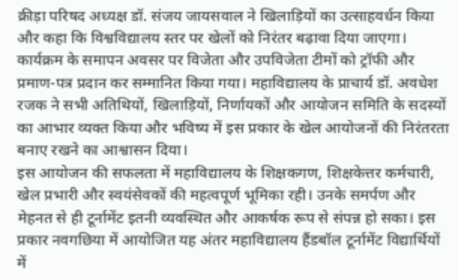क्रीड़ा परिषद अध्यक्ष डॉ. संजय जायसवाल ने खिलाड़ियों का उत्साहवर्धन किया और कहा कि विश्वविद्यालय स्तर पर खेलों को निरंतर बढ़ावा दिया जाएगा।
कार्यक्रम के समापन अवसर पर विजेता और उपविजेता टीमों को ट्रॉफी और प्रमाण-पत्र प्रदान कर सम्मानित किया गया। महाविद्यालय के प्राचार्य डॉ. अवधेश रजक ने सभी अतिथियों, खिलाड़ियों, निर्णायकों और आयोजन समिति के सदस्यों का आभार व्यक्त किया और भविष्य में इस प्रकार के खेल आयोजनों की निरंतरता बनाए रखने का आश्वासन दिया।
इस आयोजन की सफलता में महाविद्यालय के शिक्षकगण, शिक्षकेत्तर कर्मचारी, खेल प्रभारी और स्वयंसेवकों की महत्वपूर्ण भूमिका रही। उनके समर्पण और मेहनत से ही टूर्नामेंट इतनी व्यवस्थित और आकर्षक रूप से संपन्न हो सका। इस प्रकार नवगछिया में आयोजित यह अंतर महाविद्यालय हैंडबॉल टूर्नामेंट विद्यार्थियों में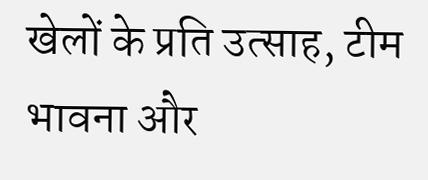खेलों के प्रति उत्साह, टीम भावना और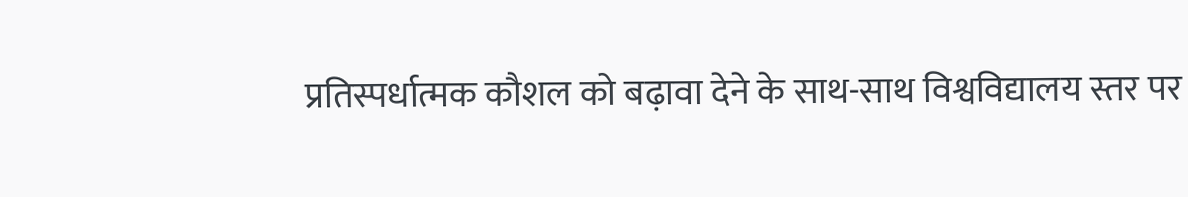प्रतिस्पर्धात्मक कौशल को बढ़ावा देने के साथ-साथ विश्वविद्यालय स्तर पर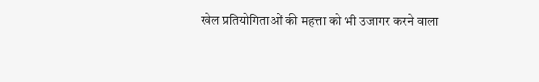खेल प्रतियोगिताओं की महत्ता को भी उजागर करने वाला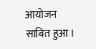आयोजन साबित हुआ।